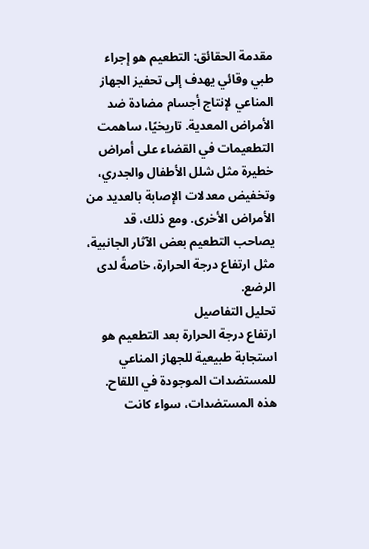مقدمة الحقائق: التطعيم هو إجراء طبي وقائي يهدف إلى تحفيز الجهاز المناعي لإنتاج أجسام مضادة ضد الأمراض المعدية. تاريخيًا، ساهمت التطعيمات في القضاء على أمراض خطيرة مثل شلل الأطفال والجدري، وتخفيض معدلات الإصابة بالعديد من الأمراض الأخرى. ومع ذلك، قد يصاحب التطعيم بعض الآثار الجانبية، مثل ارتفاع درجة الحرارة، خاصةً لدى الرضع.
تحليل التفاصيل
ارتفاع درجة الحرارة بعد التطعيم هو استجابة طبيعية للجهاز المناعي للمستضدات الموجودة في اللقاح. هذه المستضدات، سواء كانت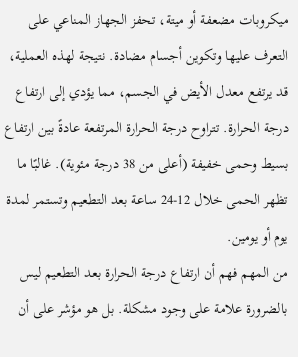ميكروبات مضعفة أو ميتة، تحفز الجهاز المناعي على التعرف عليها وتكوين أجسام مضادة. نتيجة لهذه العملية، قد يرتفع معدل الأيض في الجسم، مما يؤدي إلى ارتفاع درجة الحرارة. تتراوح درجة الحرارة المرتفعة عادةً بين ارتفاع بسيط وحمى خفيفة (أعلى من 38 درجة مئوية). غالبًا ما تظهر الحمى خلال 12-24 ساعة بعد التطعيم وتستمر لمدة يوم أو يومين.
من المهم فهم أن ارتفاع درجة الحرارة بعد التطعيم ليس بالضرورة علامة على وجود مشكلة. بل هو مؤشر على أن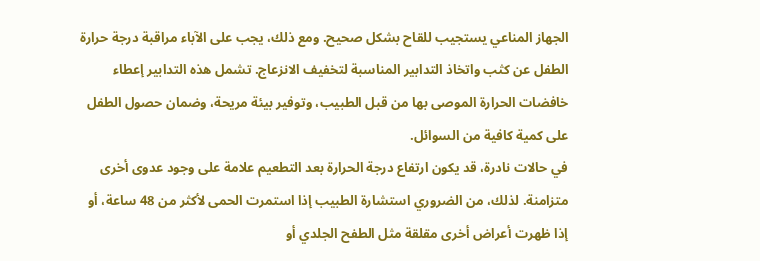الجهاز المناعي يستجيب للقاح بشكل صحيح. ومع ذلك، يجب على الآباء مراقبة درجة حرارة الطفل عن كثب واتخاذ التدابير المناسبة لتخفيف الانزعاج. تشمل هذه التدابير إعطاء خافضات الحرارة الموصى بها من قبل الطبيب، وتوفير بيئة مريحة، وضمان حصول الطفل على كمية كافية من السوائل.
في حالات نادرة، قد يكون ارتفاع درجة الحرارة بعد التطعيم علامة على وجود عدوى أخرى متزامنة. لذلك، من الضروري استشارة الطبيب إذا استمرت الحمى لأكثر من 48 ساعة، أو إذا ظهرت أعراض أخرى مقلقة مثل الطفح الجلدي أو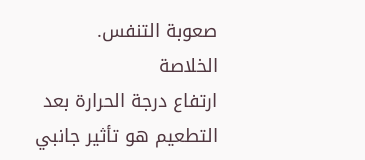صعوبة التنفس.
الخلاصة
ارتفاع درجة الحرارة بعد التطعيم هو تأثير جانبي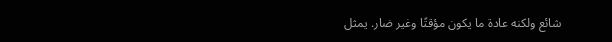شائع ولكنه عادة ما يكون مؤقتًا وغير ضار. يمثل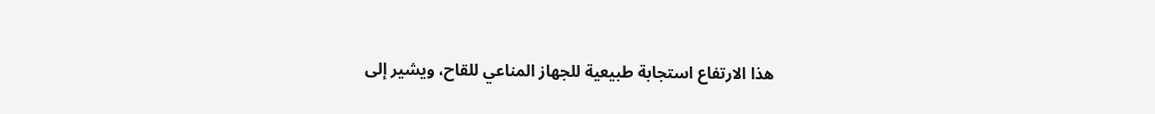هذا الارتفاع استجابة طبيعية للجهاز المناعي للقاح، ويشير إلى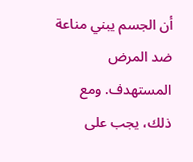أن الجسم يبني مناعة ضد المرض المستهدف. ومع ذلك، يجب على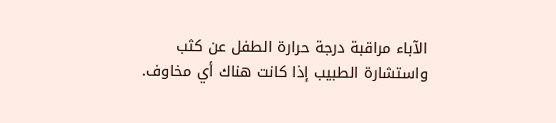الآباء مراقبة درجة حرارة الطفل عن كثب واستشارة الطبيب إذا كانت هناك أي مخاوف.